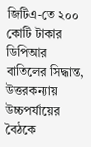জিটিএ-তে ২০০ কোটি টাকার ডিপিআর বাতিলের সিদ্ধান্ত, উত্তরকন্যায় উচ্চপর্যায়ের বৈঠকে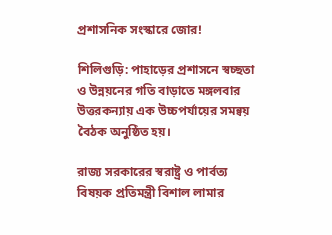প্রশাসনিক সংস্কারে জোর!

শিলিগুড়ি: পাহাড়ের প্রশাসনে স্বচ্ছতা ও উন্নয়নের গতি বাড়াতে মঙ্গলবার উত্তরকন্যায় এক উচ্চপর্যায়ের সমন্বয় বৈঠক অনুষ্ঠিত হয়।

রাজ্য সরকারের স্বরাষ্ট্র ও পার্বত্য বিষয়ক প্রতিমন্ত্রী বিশাল লামার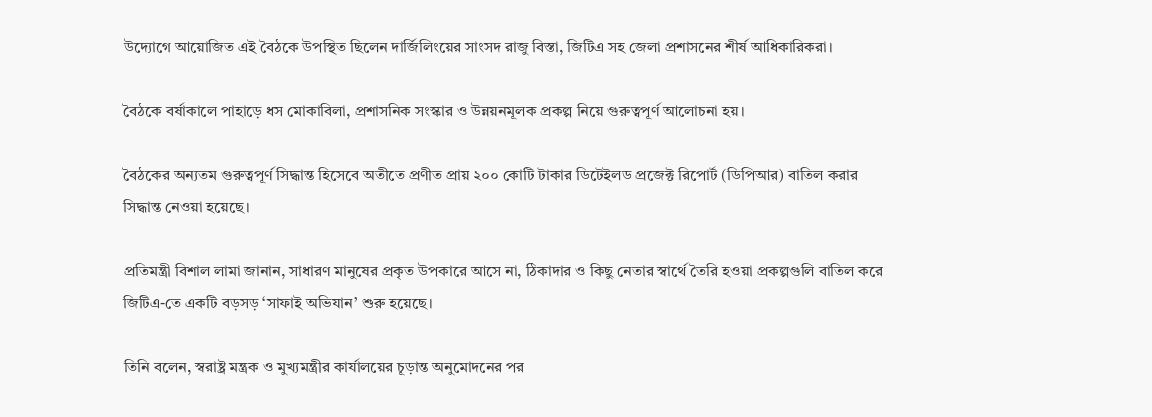উদ্যোগে আয়োজিত এই বৈঠকে উপস্থিত ছিলেন দার্জিলিংয়ের সাংসদ রাজু বিস্তা, জিটিএ সহ জেলা প্রশাসনের শীর্ষ আধিকারিকরা।

বৈঠকে বর্ষাকালে পাহাড়ে ধস মোকাবিলা, প্রশাসনিক সংস্কার ও উন্নয়নমূলক প্রকল্প নিয়ে গুরুত্বপূর্ণ আলোচনা হয়।

বৈঠকের অন্যতম গুরুত্বপূর্ণ সিদ্ধান্ত হিসেবে অতীতে প্রণীত প্রায় ২০০ কোটি টাকার ডিটেইলড প্রজেক্ট রিপোর্ট (ডিপিআর) বাতিল করার সিদ্ধান্ত নেওয়া হয়েছে।

প্রতিমন্ত্রী বিশাল লামা জানান, সাধারণ মানুষের প্রকৃত উপকারে আসে না, ঠিকাদার ও কিছু নেতার স্বার্থে তৈরি হওয়া প্রকল্পগুলি বাতিল করে জিটিএ-তে একটি বড়সড় ‘সাফাই অভিযান’ শুরু হয়েছে।

তিনি বলেন, স্বরাষ্ট্র মন্ত্রক ও মুখ্যমন্ত্রীর কার্যালয়ের চূড়ান্ত অনুমোদনের পর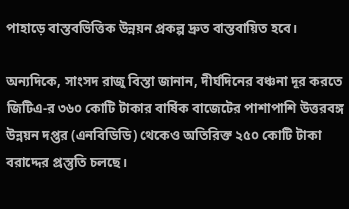পাহাড়ে বাস্তবভিত্তিক উন্নয়ন প্রকল্প দ্রুত বাস্তবায়িত হবে।

অন্যদিকে, সাংসদ রাজু বিস্তা জানান, দীর্ঘদিনের বঞ্চনা দূর করতে জিটিএ-র ৩৬০ কোটি টাকার বার্ষিক বাজেটের পাশাপাশি উত্তরবঙ্গ উন্নয়ন দপ্তর (এনবিডিডি) থেকেও অতিরিক্ত ২৫০ কোটি টাকা বরাদ্দের প্রস্তুতি চলছে।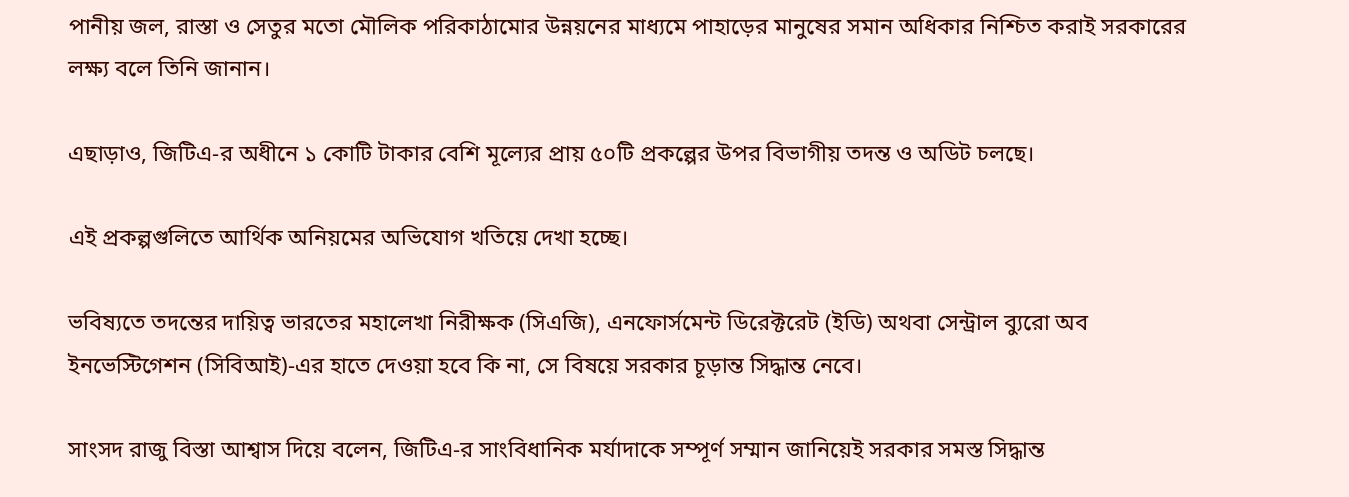পানীয় জল, রাস্তা ও সেতুর মতো মৌলিক পরিকাঠামোর উন্নয়নের মাধ্যমে পাহাড়ের মানুষের সমান অধিকার নিশ্চিত করাই সরকারের লক্ষ্য বলে তিনি জানান।

এছাড়াও, জিটিএ-র অধীনে ১ কোটি টাকার বেশি মূল্যের প্রায় ৫০টি প্রকল্পের উপর বিভাগীয় তদন্ত ও অডিট চলছে।

এই প্রকল্পগুলিতে আর্থিক অনিয়মের অভিযোগ খতিয়ে দেখা হচ্ছে।

ভবিষ্যতে তদন্তের দায়িত্ব ভারতের মহালেখা নিরীক্ষক (সিএজি), এনফোর্সমেন্ট ডিরেক্টরেট (ইডি) অথবা সেন্ট্রাল ব্যুরো অব ইনভেস্টিগেশন (সিবিআই)-এর হাতে দেওয়া হবে কি না, সে বিষয়ে সরকার চূড়ান্ত সিদ্ধান্ত নেবে।

সাংসদ রাজু বিস্তা আশ্বাস দিয়ে বলেন, জিটিএ-র সাংবিধানিক মর্যাদাকে সম্পূর্ণ সম্মান জানিয়েই সরকার সমস্ত সিদ্ধান্ত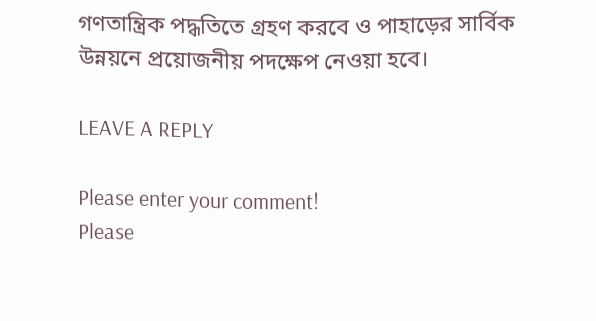গণতান্ত্রিক পদ্ধতিতে গ্রহণ করবে ও পাহাড়ের সার্বিক উন্নয়নে প্রয়োজনীয় পদক্ষেপ নেওয়া হবে।

LEAVE A REPLY

Please enter your comment!
Please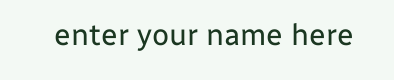enter your name here